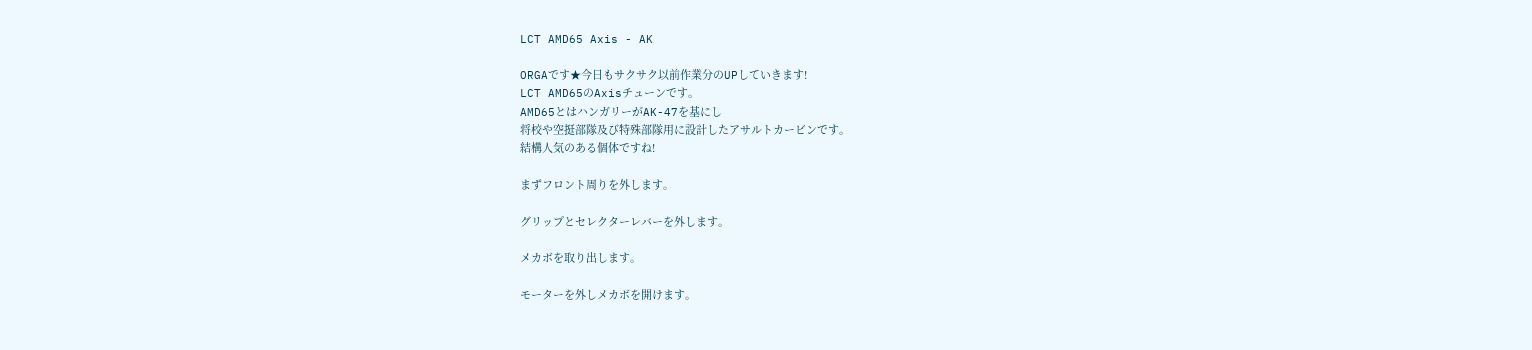LCT AMD65 Axis - AK

ORGAです★今日もサクサク以前作業分のUPしていきます!
LCT AMD65のAxisチューンです。
AMD65とはハンガリーがAK-47を基にし
将校や空挺部隊及び特殊部隊用に設計したアサルトカービンです。
結構人気のある個体ですね!

まずフロント周りを外します。

グリップとセレクターレバーを外します。

メカボを取り出します。

モーターを外しメカボを開けます。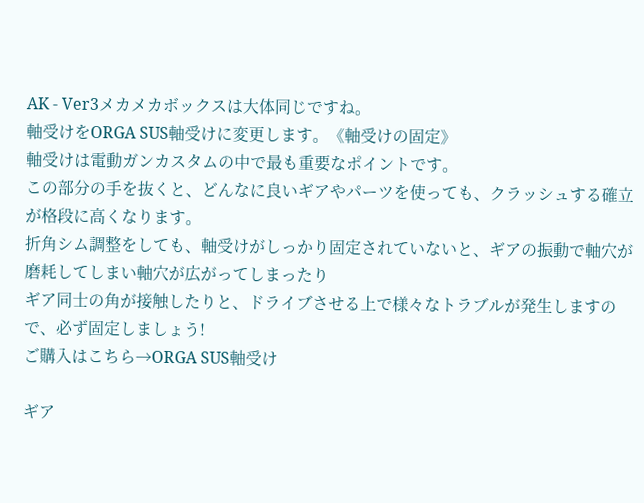AK - Ver3メカメカボックスは大体同じですね。
軸受けをORGA SUS軸受けに変更します。《軸受けの固定》
軸受けは電動ガンカスタムの中で最も重要なポイントです。
この部分の手を抜くと、どんなに良いギアやパーツを使っても、クラッシュする確立が格段に高くなります。
折角シム調整をしても、軸受けがしっかり固定されていないと、ギアの振動で軸穴が磨耗してしまい軸穴が広がってしまったり
ギア同士の角が接触したりと、ドライブさせる上で様々なトラブルが発生しますので、必ず固定しましょう!
ご購入はこちら→ORGA SUS軸受け

ギア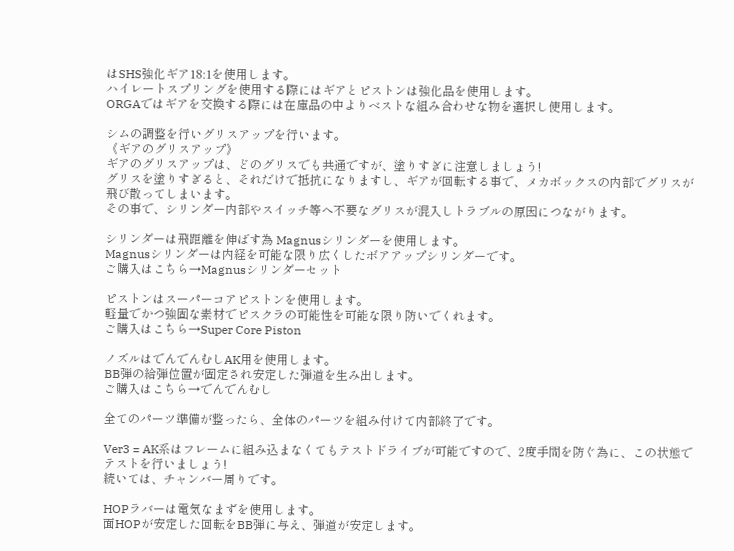はSHS強化ギア18:1を使用します。
ハイレートスプリングを使用する際にはギアとピストンは強化品を使用します。
ORGAではギアを交換する際には在庫品の中よりベストな組み合わせな物を選択し使用します。

シムの調整を行いグリスアップを行います。
《ギアのグリスアップ》
ギアのグリスアップは、どのグリスでも共通ですが、塗りすぎに注意しましょう!
グリスを塗りすぎると、それだけで抵抗になりますし、ギアが回転する事で、メカボックスの内部でグリスが飛び散ってしまいます。
その事で、シリンダー内部やスイッチ等へ不要なグリスが混入しトラブルの原因につながります。

シリンダーは飛距離を伸ばす為 Magnusシリンダーを使用します。
Magnusシリンダーは内経を可能な限り広くしたボアアップシリンダーです。
ご購入はこちら→Magnusシリンダーセット

ピストンはスーパーコアピストンを使用します。
軽量でかつ強固な素材でピスクラの可能性を可能な限り防いでくれます。
ご購入はこちら→Super Core Piston

ノズルはでんでんむしAK用を使用します。
BB弾の給弾位置が固定され安定した弾道を生み出します。
ご購入はこちら→でんでんむし

全てのパーツ準備が整ったら、全体のパーツを組み付けて内部終了です。

Ver3 = AK系はフレームに組み込まなくてもテストドライブが可能ですので、2度手間を防ぐ為に、この状態でテストを行いましょう!
続いては、チャンバー周りです。

HOPラバーは電気なまずを使用します。
面HOPが安定した回転をBB弾に与え、弾道が安定します。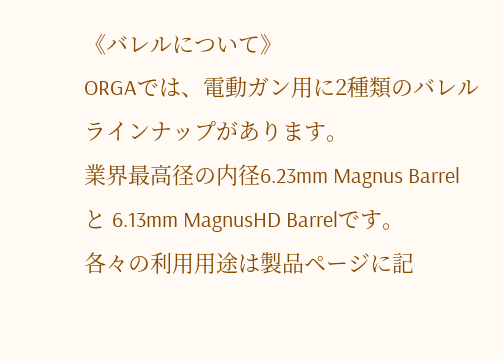《バレルについて》
ORGAでは、電動ガン用に2種類のバレルラインナップがあります。
業界最高径の内径6.23mm Magnus Barrel と 6.13mm MagnusHD Barrelです。
各々の利用用途は製品ページに記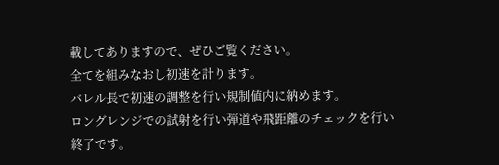載してありますので、ぜひご覧ください。
全てを組みなおし初速を計ります。
バレル長で初速の調整を行い規制値内に納めます。
ロングレンジでの試射を行い弾道や飛距離のチェックを行い終了です。